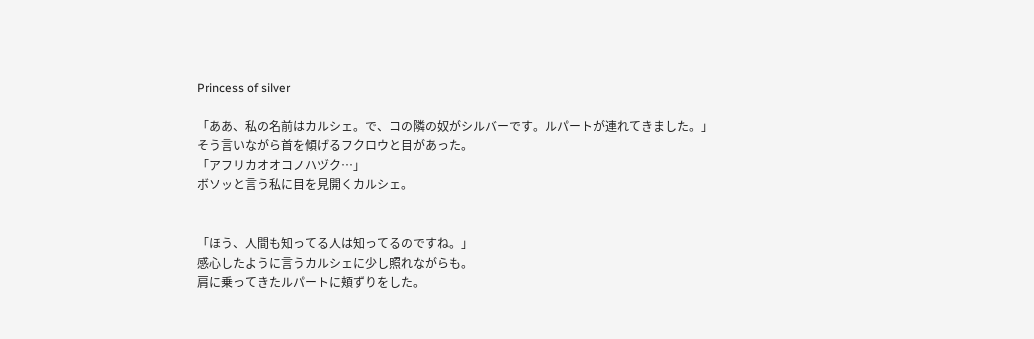Princess of silver

「ああ、私の名前はカルシェ。で、コの隣の奴がシルバーです。ルパートが連れてきました。」
そう言いながら首を傾げるフクロウと目があった。
「アフリカオオコノハヅク…」
ボソッと言う私に目を見開くカルシェ。


「ほう、人間も知ってる人は知ってるのですね。」
感心したように言うカルシェに少し照れながらも。
肩に乗ってきたルパートに頬ずりをした。